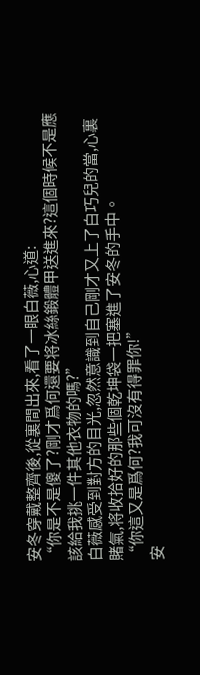安冬穿戴整齊後,從裏間出來,看了一眼白薇,心道:
“你是不是傻了?剛才爲何還要将冰絲鍛體甲送進來?這個時候不是應該給我挑一件其他衣物的嗎?”
白薇感受到對方的目光,忽然意識到自己剛才又上了白巧兒的當,心裏賭氣,将收拾好的那些個乾坤袋一把塞進了安冬的手中。
“你這又是爲何?我可沒有得罪你!”
安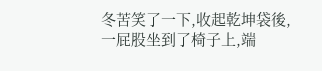冬苦笑了一下,收起乾坤袋後,一屁股坐到了椅子上,端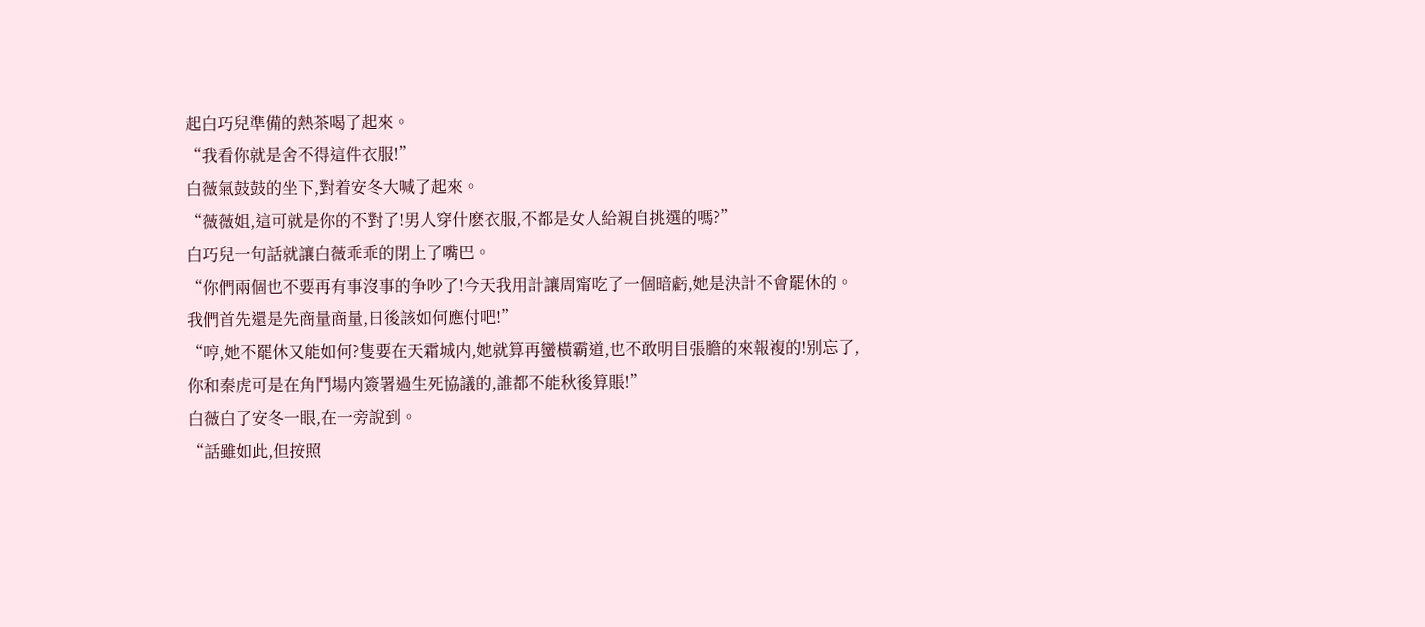起白巧兒準備的熱茶喝了起來。
“我看你就是舍不得這件衣服!”
白薇氣鼓鼓的坐下,對着安冬大喊了起來。
“薇薇姐,這可就是你的不對了!男人穿什麽衣服,不都是女人給親自挑選的嗎?”
白巧兒一句話就讓白薇乖乖的閉上了嘴巴。
“你們兩個也不要再有事沒事的争吵了!今天我用計讓周甯吃了一個暗虧,她是決計不會罷休的。我們首先還是先商量商量,日後該如何應付吧!”
“哼,她不罷休又能如何?隻要在天霜城内,她就算再蠻橫霸道,也不敢明目張膽的來報複的!别忘了,你和秦虎可是在角鬥場内簽署過生死協議的,誰都不能秋後算賬!”
白薇白了安冬一眼,在一旁說到。
“話雖如此,但按照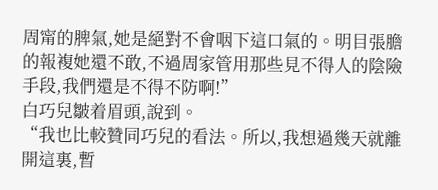周甯的脾氣,她是絕對不會咽下這口氣的。明目張膽的報複她還不敢,不過周家管用那些見不得人的陰險手段,我們還是不得不防啊!”
白巧兒皺着眉頭,說到。
“我也比較贊同巧兒的看法。所以,我想過幾天就離開這裏,暫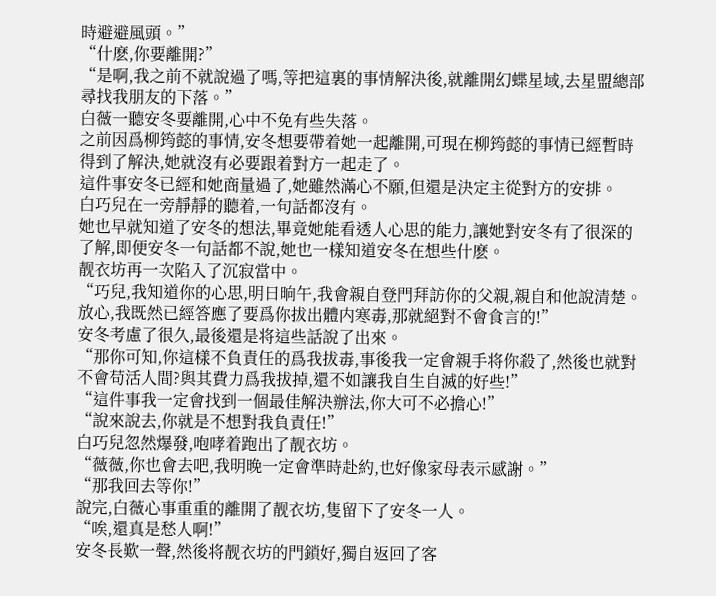時避避風頭。”
“什麽,你要離開?”
“是啊,我之前不就說過了嗎,等把這裏的事情解決後,就離開幻蝶星域,去星盟總部尋找我朋友的下落。”
白薇一聽安冬要離開,心中不免有些失落。
之前因爲柳筠懿的事情,安冬想要帶着她一起離開,可現在柳筠懿的事情已經暫時得到了解決,她就沒有必要跟着對方一起走了。
這件事安冬已經和她商量過了,她雖然滿心不願,但還是決定主從對方的安排。
白巧兒在一旁靜靜的聽着,一句話都沒有。
她也早就知道了安冬的想法,畢竟她能看透人心思的能力,讓她對安冬有了很深的了解,即便安冬一句話都不說,她也一樣知道安冬在想些什麽。
靓衣坊再一次陷入了沉寂當中。
“巧兒,我知道你的心思,明日晌午,我會親自登門拜訪你的父親,親自和他說清楚。放心,我既然已經答應了要爲你拔出體内寒毒,那就絕對不會食言的!”
安冬考慮了很久,最後還是将這些話說了出來。
“那你可知,你這樣不負責任的爲我拔毒,事後我一定會親手将你殺了,然後也就對不會苟活人間?與其費力爲我拔掉,還不如讓我自生自滅的好些!”
“這件事我一定會找到一個最佳解決辦法,你大可不必擔心!”
“說來說去,你就是不想對我負責任!”
白巧兒忽然爆發,咆哮着跑出了靓衣坊。
“薇薇,你也會去吧,我明晚一定會準時赴約,也好像家母表示感謝。”
“那我回去等你!”
說完,白薇心事重重的離開了靓衣坊,隻留下了安冬一人。
“唉,還真是愁人啊!”
安冬長歎一聲,然後将靓衣坊的門鎖好,獨自返回了客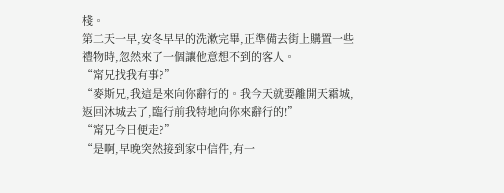棧。
第二天一早,安冬早早的洗漱完畢,正準備去街上購置一些禮物時,忽然來了一個讓他意想不到的客人。
“甯兄找我有事?”
“麥斯兄,我這是來向你辭行的。我今天就要離開天霜城,返回沐城去了,臨行前我特地向你來辭行的!”
“甯兄今日便走?”
“是啊,早晚突然接到家中信件,有一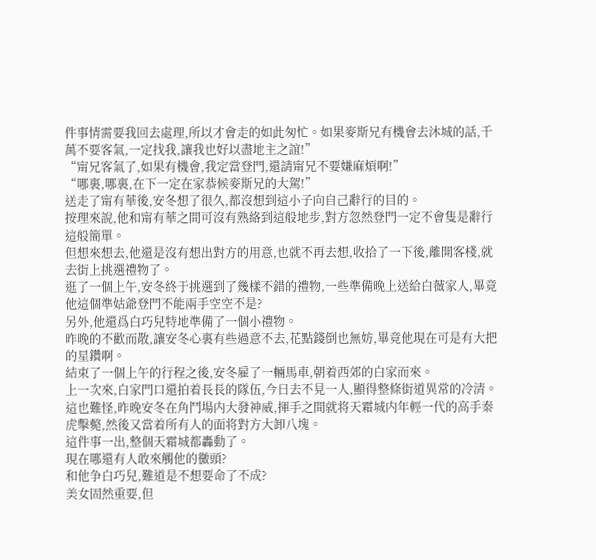件事情需要我回去處理,所以才會走的如此匆忙。如果麥斯兄有機會去沐城的話,千萬不要客氣,一定找我,讓我也好以盡地主之誼!”
“甯兄客氣了,如果有機會,我定當登門,還請甯兄不要嫌麻煩啊!”
“哪裏,哪裏,在下一定在家恭候麥斯兄的大駕!”
送走了甯有華後,安冬想了很久,都沒想到這小子向自己辭行的目的。
按理來說,他和甯有華之間可沒有熟絡到這般地步,對方忽然登門一定不會隻是辭行這般簡單。
但想來想去,他還是沒有想出對方的用意,也就不再去想,收拾了一下後,離開客棧,就去街上挑選禮物了。
逛了一個上午,安冬終于挑選到了幾樣不錯的禮物,一些準備晚上送給白薇家人,畢竟他這個準姑爺登門不能兩手空空不是?
另外,他還爲白巧兒特地準備了一個小禮物。
昨晚的不歡而散,讓安冬心裏有些過意不去,花點錢倒也無妨,畢竟他現在可是有大把的星鑽啊。
結束了一個上午的行程之後,安冬雇了一輛馬車,朝着西郊的白家而來。
上一次來,白家門口還拍着長長的隊伍,今日去不見一人,顯得整條街道異常的冷清。
這也難怪,昨晚安冬在角鬥場内大發神威,揮手之間就将天霜城内年輕一代的高手秦虎擊斃,然後又當着所有人的面将對方大卸八塊。
這件事一出,整個天霜城都轟動了。
現在哪還有人敢來觸他的黴頭?
和他争白巧兒,難道是不想要命了不成?
美女固然重要,但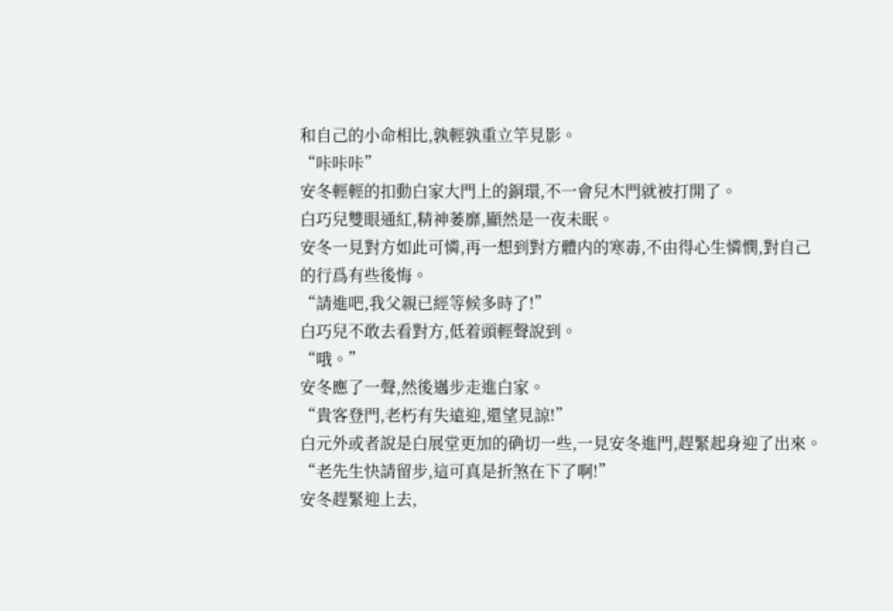和自己的小命相比,孰輕孰重立竿見影。
“咔咔咔”
安冬輕輕的扣動白家大門上的銅環,不一會兒木門就被打開了。
白巧兒雙眼通紅,精神萎靡,顯然是一夜未眠。
安冬一見對方如此可憐,再一想到對方體内的寒毒,不由得心生憐憫,對自己的行爲有些後悔。
“請進吧,我父親已經等候多時了!”
白巧兒不敢去看對方,低着頭輕聲說到。
“哦。”
安冬應了一聲,然後邁步走進白家。
“貴客登門,老朽有失遠迎,還望見諒!”
白元外或者說是白展堂更加的确切一些,一見安冬進門,趕緊起身迎了出來。
“老先生快請留步,這可真是折煞在下了啊!”
安冬趕緊迎上去,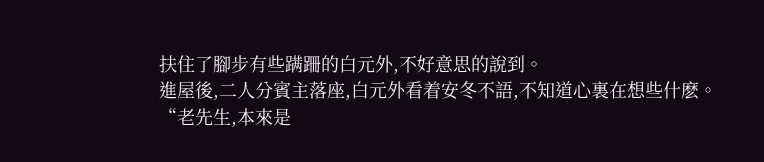扶住了腳步有些蹒跚的白元外,不好意思的說到。
進屋後,二人分賓主落座,白元外看着安冬不語,不知道心裏在想些什麽。
“老先生,本來是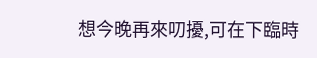想今晚再來叨擾,可在下臨時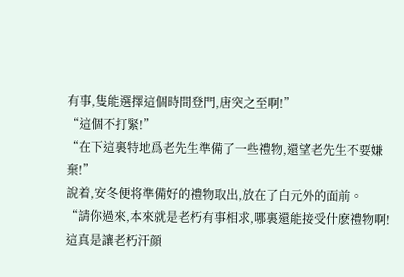有事,隻能選擇這個時間登門,唐突之至啊!”
“這個不打緊!”
“在下這裏特地爲老先生準備了一些禮物,還望老先生不要嫌棄!”
說着,安冬便将準備好的禮物取出,放在了白元外的面前。
“請你過來,本來就是老朽有事相求,哪裏還能接受什麽禮物啊!這真是讓老朽汗顔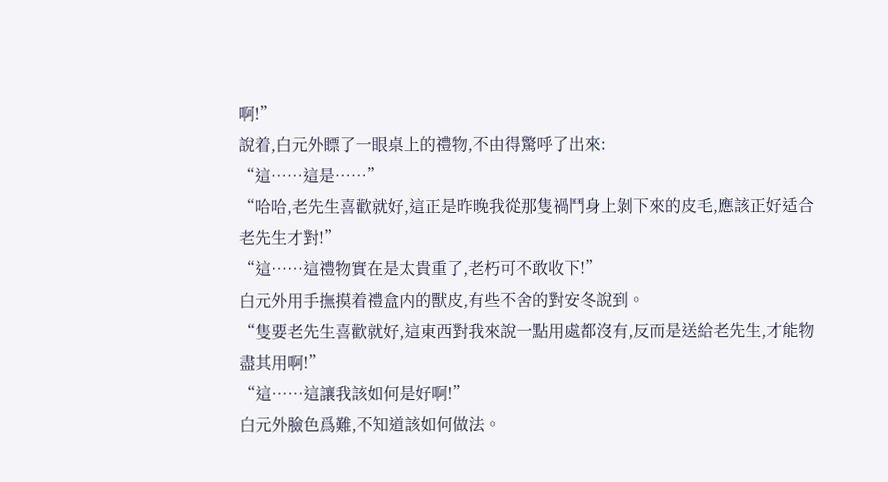啊!”
說着,白元外瞟了一眼桌上的禮物,不由得驚呼了出來:
“這……這是……”
“哈哈,老先生喜歡就好,這正是昨晚我從那隻禍鬥身上剝下來的皮毛,應該正好适合老先生才對!”
“這……這禮物實在是太貴重了,老朽可不敢收下!”
白元外用手撫摸着禮盒内的獸皮,有些不舍的對安冬說到。
“隻要老先生喜歡就好,這東西對我來說一點用處都沒有,反而是送給老先生,才能物盡其用啊!”
“這……這讓我該如何是好啊!”
白元外臉色爲難,不知道該如何做法。